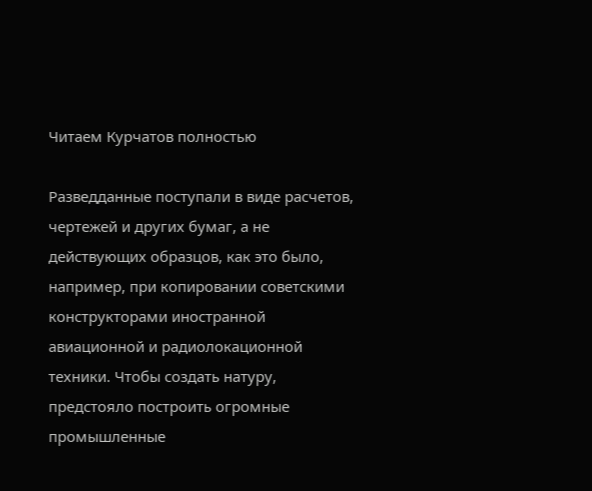Читаем Курчатов полностью

Разведданные поступали в виде расчетов, чертежей и других бумаг, а не действующих образцов, как это было, например, при копировании советскими конструкторами иностранной авиационной и радиолокационной техники. Чтобы создать натуру, предстояло построить огромные промышленные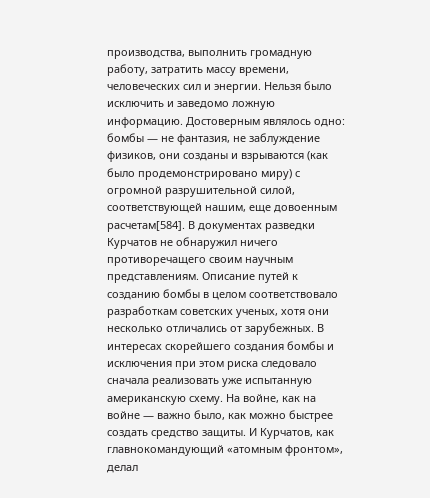производства, выполнить громадную работу, затратить массу времени, человеческих сил и энергии. Нельзя было исключить и заведомо ложную информацию. Достоверным являлось одно: бомбы — не фантазия, не заблуждение физиков, они созданы и взрываются (как было продемонстрировано миру) с огромной разрушительной силой, соответствующей нашим, еще довоенным расчетам[584]. В документах разведки Курчатов не обнаружил ничего противоречащего своим научным представлениям. Описание путей к созданию бомбы в целом соответствовало разработкам советских ученых, хотя они несколько отличались от зарубежных. В интересах скорейшего создания бомбы и исключения при этом риска следовало сначала реализовать уже испытанную американскую схему. На войне, как на войне — важно было, как можно быстрее создать средство защиты. И Курчатов, как главнокомандующий «атомным фронтом», делал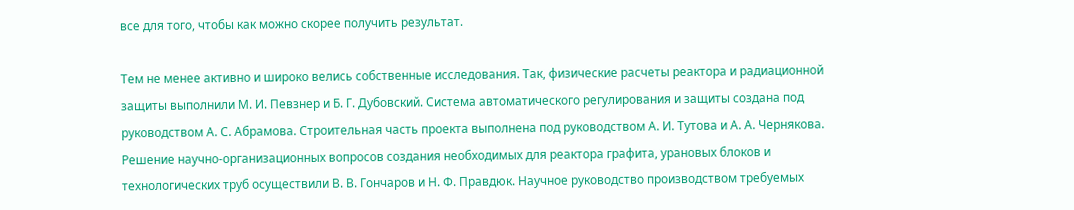все для того, чтобы как можно скорее получить результат.

Тем не менее активно и широко велись собственные исследования. Так, физические расчеты реактора и радиационной защиты выполнили М. И. Певзнер и Б. Г. Дубовский. Система автоматического регулирования и защиты создана под руководством А. С. Абрамова. Строительная часть проекта выполнена под руководством А. И. Тутова и А. А. Чернякова. Решение научно-организационных вопросов создания необходимых для реактора графита, урановых блоков и технологических труб осуществили В. В. Гончаров и Н. Ф. Правдюк. Научное руководство производством требуемых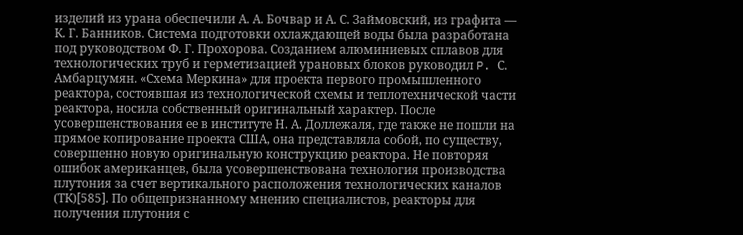изделий из урана обеспечили А. А. Бочвар и А. С. Займовский, из графита — К. Г. Банников. Система подготовки охлаждающей воды была разработана под руководством Ф. Г. Прохорова. Созданием алюминиевых сплавов для технологических труб и герметизацией урановых блоков руководил P. С. Амбарцумян. «Схема Меркина» для проекта первого промышленного реактора, состоявшая из технологической схемы и теплотехнической части реактора, носила собственный оригинальный характер. После усовершенствования ее в институте Н. А. Доллежаля, где также не пошли на прямое копирование проекта США, она представляла собой, по существу, совершенно новую оригинальную конструкцию реактора. Не повторяя ошибок американцев, была усовершенствована технология производства плутония за счет вертикального расположения технологических каналов (ТК)[585]. По общепризнанному мнению специалистов, реакторы для получения плутония с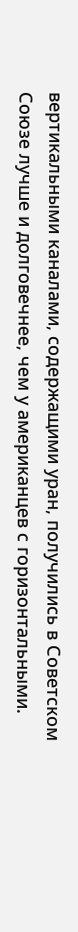вертикальными каналами, содержащими уран, получились в Советском Союзе лучше и долговечнее, чем у американцев с горизонтальными.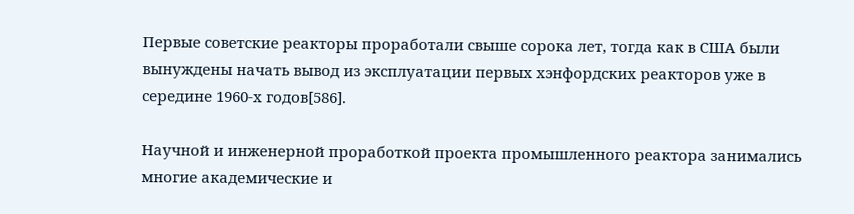Первые советские реакторы проработали свыше сорока лет, тогда как в США были вынуждены начать вывод из эксплуатации первых хэнфордских реакторов уже в середине 1960-х годов[586].

Научной и инженерной проработкой проекта промышленного реактора занимались многие академические и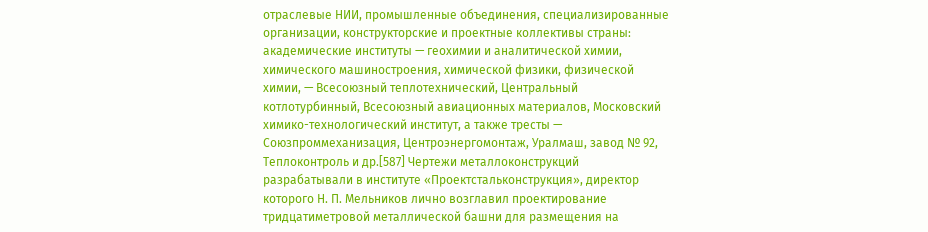отраслевые НИИ, промышленные объединения, специализированные организации, конструкторские и проектные коллективы страны: академические институты — геохимии и аналитической химии, химического машиностроения, химической физики, физической химии, — Всесоюзный теплотехнический, Центральный котлотурбинный, Всесоюзный авиационных материалов, Московский химико-технологический институт, а также тресты — Союзпроммеханизация, Центроэнергомонтаж, Уралмаш, завод № 92, Теплоконтроль и др.[587] Чертежи металлоконструкций разрабатывали в институте «Проектстальконструкция», директор которого Н. П. Мельников лично возглавил проектирование тридцатиметровой металлической башни для размещения на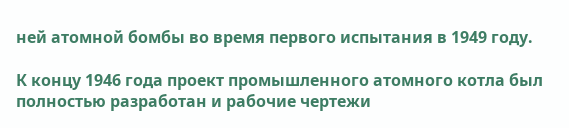ней атомной бомбы во время первого испытания в 1949 году.

К концу 1946 года проект промышленного атомного котла был полностью разработан и рабочие чертежи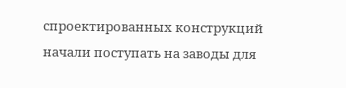спроектированных конструкций начали поступать на заводы для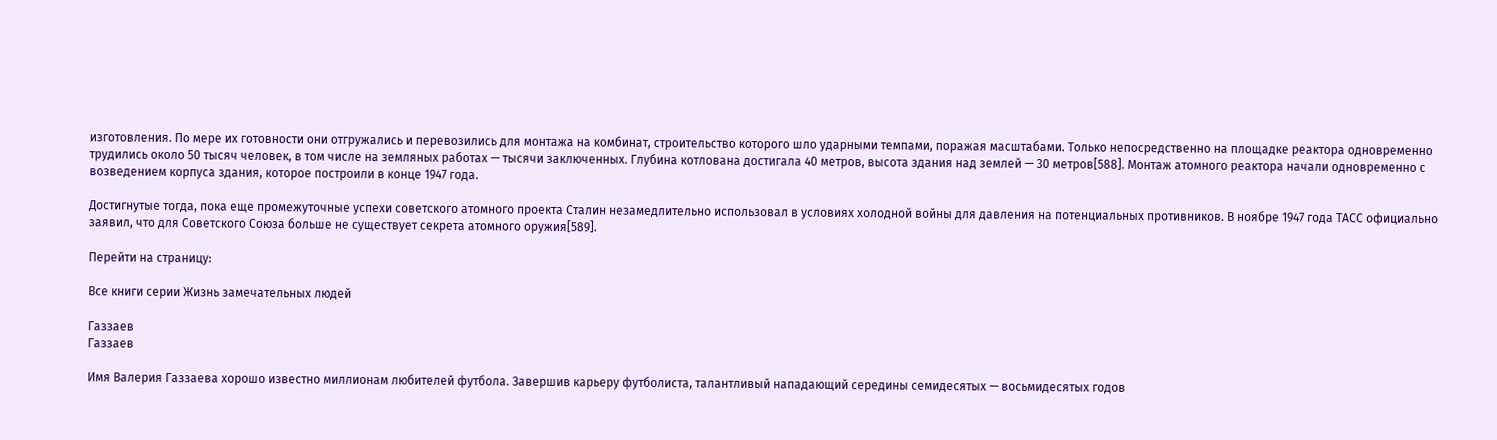изготовления. По мере их готовности они отгружались и перевозились для монтажа на комбинат, строительство которого шло ударными темпами, поражая масштабами. Только непосредственно на площадке реактора одновременно трудились около 50 тысяч человек, в том числе на земляных работах — тысячи заключенных. Глубина котлована достигала 40 метров, высота здания над землей — 30 метров[588]. Монтаж атомного реактора начали одновременно с возведением корпуса здания, которое построили в конце 1947 года.

Достигнутые тогда, пока еще промежуточные успехи советского атомного проекта Сталин незамедлительно использовал в условиях холодной войны для давления на потенциальных противников. В ноябре 1947 года ТАСС официально заявил, что для Советского Союза больше не существует секрета атомного оружия[589].

Перейти на страницу:

Все книги серии Жизнь замечательных людей

Газзаев
Газзаев

Имя Валерия Газзаева хорошо известно миллионам любителей футбола. Завершив карьеру футболиста, талантливый нападающий середины семидесятых — восьмидесятых годов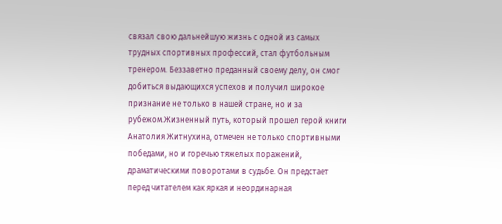связал свою дальнейшую жизнь с одной из самых трудных спортивных профессий, стал футбольным тренером. Беззаветно преданный своему делу, он смог добиться выдающихся успехов и получил широкое признание не только в нашей стране, но и за рубежом.Жизненный путь, который прошел герой книги Анатолия Житнухина, отмечен не только спортивными победами, но и горечью тяжелых поражений, драматическими поворотами в судьбе. Он предстает перед читателем как яркая и неординарная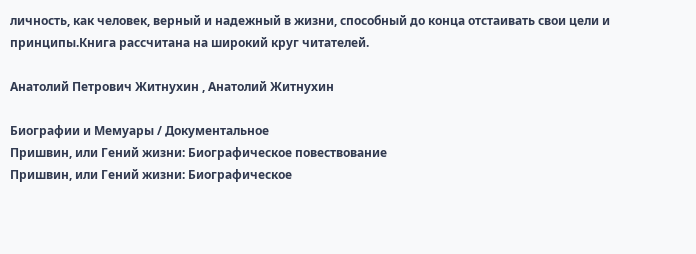личность, как человек, верный и надежный в жизни, способный до конца отстаивать свои цели и принципы.Книга рассчитана на широкий круг читателей.

Анатолий Петрович Житнухин , Анатолий Житнухин

Биографии и Мемуары / Документальное
Пришвин, или Гений жизни: Биографическое повествование
Пришвин, или Гений жизни: Биографическое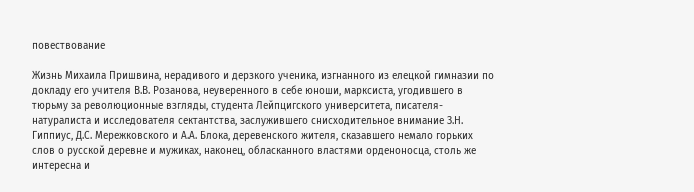повествование

Жизнь Михаила Пришвина, нерадивого и дерзкого ученика, изгнанного из елецкой гимназии по докладу его учителя В.В. Розанова, неуверенного в себе юноши, марксиста, угодившего в тюрьму за революционные взгляды, студента Лейпцигского университета, писателя-натуралиста и исследователя сектантства, заслужившего снисходительное внимание З.Н. Гиппиус, Д.С. Мережковского и А.А. Блока, деревенского жителя, сказавшего немало горьких слов о русской деревне и мужиках, наконец, обласканного властями орденоносца, столь же интересна и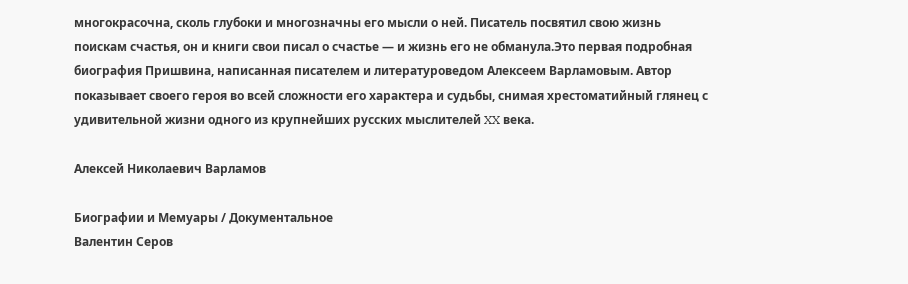многокрасочна, сколь глубоки и многозначны его мысли о ней. Писатель посвятил свою жизнь поискам счастья, он и книги свои писал о счастье — и жизнь его не обманула.Это первая подробная биография Пришвина, написанная писателем и литературоведом Алексеем Варламовым. Автор показывает своего героя во всей сложности его характера и судьбы, снимая хрестоматийный глянец с удивительной жизни одного из крупнейших русских мыслителей XX века.

Алексей Николаевич Варламов

Биографии и Мемуары / Документальное
Валентин Серов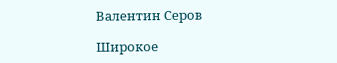Валентин Серов

Широкое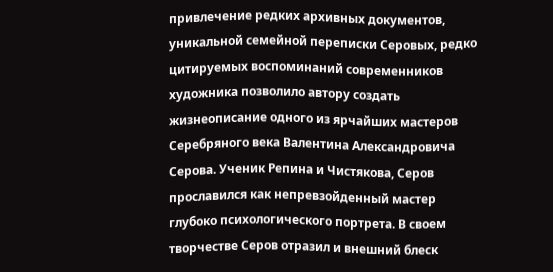привлечение редких архивных документов, уникальной семейной переписки Серовых, редко цитируемых воспоминаний современников художника позволило автору создать жизнеописание одного из ярчайших мастеров Серебряного века Валентина Александровича Серова. Ученик Репина и Чистякова, Серов прославился как непревзойденный мастер глубоко психологического портрета. В своем творчестве Серов отразил и внешний блеск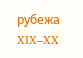рубежа XIX–XX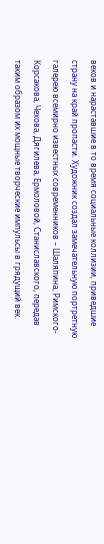веков и нараставшие в то время социальные коллизии, приведшие страну на край пропасти. Художник создал замечательную портретную галерею всемирно известных современников – Шаляпина, Римского-Корсакова, Чехова, Дягилева, Ермоловой, Станиславского, передав таким образом их мощные творческие импульсы в грядущий век.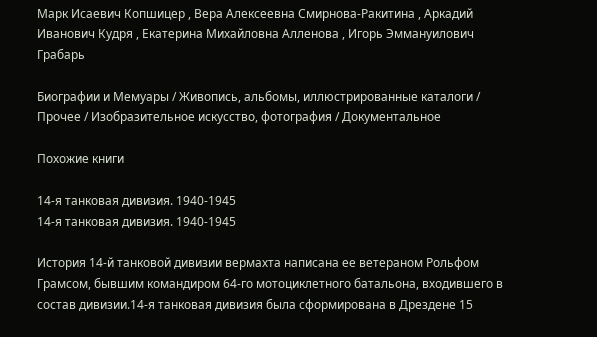Марк Исаевич Копшицер , Вера Алексеевна Смирнова-Ракитина , Аркадий Иванович Кудря , Екатерина Михайловна Алленова , Игорь Эммануилович Грабарь

Биографии и Мемуары / Живопись, альбомы, иллюстрированные каталоги / Прочее / Изобразительное искусство, фотография / Документальное

Похожие книги

14-я танковая дивизия. 1940-1945
14-я танковая дивизия. 1940-1945

История 14-й танковой дивизии вермахта написана ее ветераном Рольфом Грамсом, бывшим командиром 64-го мотоциклетного батальона, входившего в состав дивизии.14-я танковая дивизия была сформирована в Дрездене 15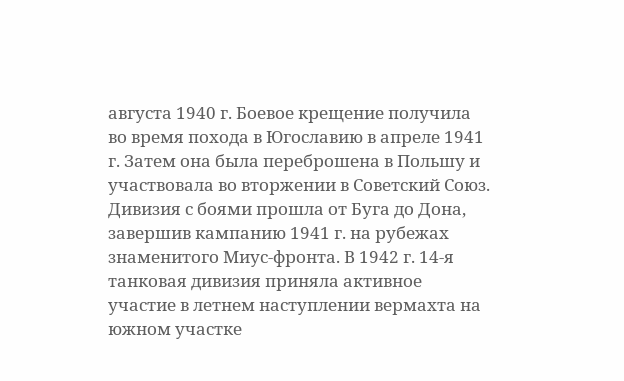августа 1940 г. Боевое крещение получила во время похода в Югославию в апреле 1941 г. Затем она была переброшена в Польшу и участвовала во вторжении в Советский Союз. Дивизия с боями прошла от Буга до Дона, завершив кампанию 1941 г. на рубежах знаменитого Миус-фронта. В 1942 г. 14-я танковая дивизия приняла активное участие в летнем наступлении вермахта на южном участке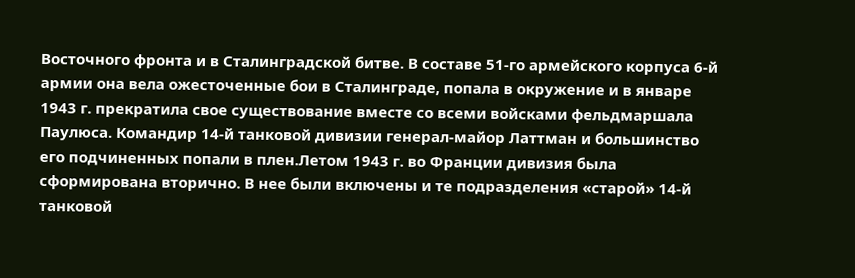Восточного фронта и в Сталинградской битве. В составе 51-го армейского корпуса 6-й армии она вела ожесточенные бои в Сталинграде, попала в окружение и в январе 1943 г. прекратила свое существование вместе со всеми войсками фельдмаршала Паулюса. Командир 14-й танковой дивизии генерал-майор Латтман и большинство его подчиненных попали в плен.Летом 1943 г. во Франции дивизия была сформирована вторично. В нее были включены и те подразделения «старой» 14-й танковой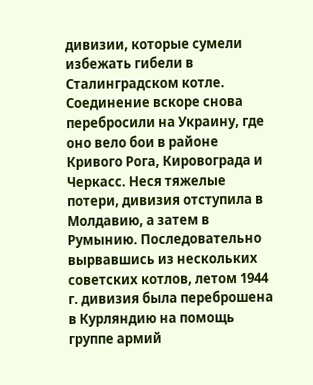дивизии, которые сумели избежать гибели в Сталинградском котле. Соединение вскоре снова перебросили на Украину, где оно вело бои в районе Кривого Рога, Кировограда и Черкасс. Неся тяжелые потери, дивизия отступила в Молдавию, а затем в Румынию. Последовательно вырвавшись из нескольких советских котлов, летом 1944 г. дивизия была переброшена в Курляндию на помощь группе армий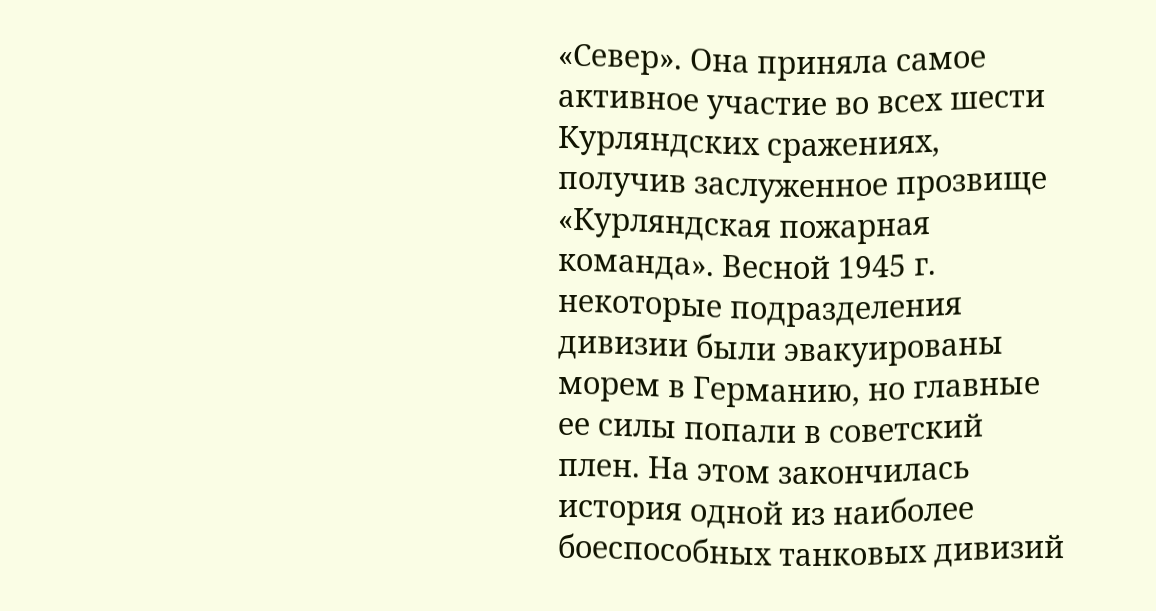«Север». Она приняла самое активное участие во всех шести Курляндских сражениях, получив заслуженное прозвище «Курляндская пожарная команда». Весной 1945 г. некоторые подразделения дивизии были эвакуированы морем в Германию, но главные ее силы попали в советский плен. На этом закончилась история одной из наиболее боеспособных танковых дивизий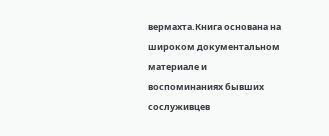вермахта.Книга основана на широком документальном материале и воспоминаниях бывших сослуживцев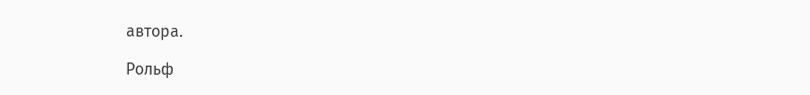автора.

Рольф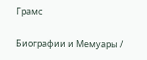Грамс

Биографии и Мемуары /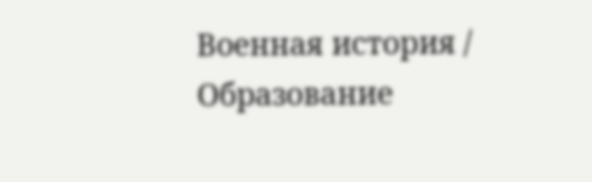Военная история / Образование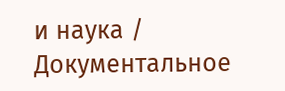и наука / Документальное